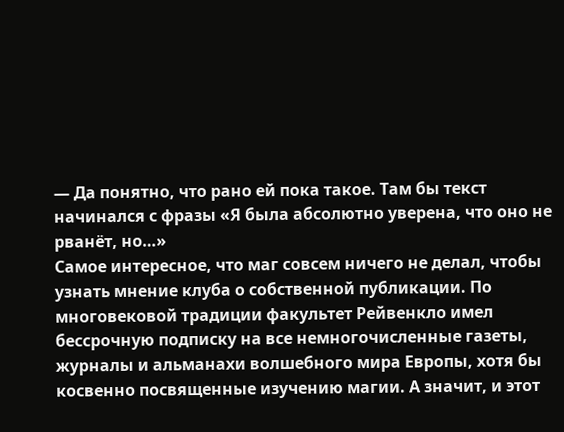— Да понятно, что рано ей пока такое. Там бы текст начинался с фразы «Я была абсолютно уверена, что оно не рванёт, но…»
Самое интересное, что маг совсем ничего не делал, чтобы узнать мнение клуба о собственной публикации. По многовековой традиции факультет Рейвенкло имел бессрочную подписку на все немногочисленные газеты, журналы и альманахи волшебного мира Европы, хотя бы косвенно посвященные изучению магии. А значит, и этот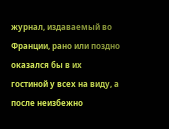журнал, издаваемый во Франции, рано или поздно оказался бы в их гостиной у всех на виду, а после неизбежно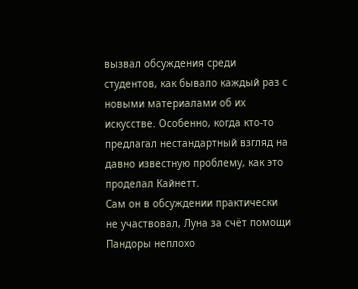вызвал обсуждения среди студентов, как бывало каждый раз с новыми материалами об их искусстве. Особенно, когда кто-то предлагал нестандартный взгляд на давно известную проблему, как это проделал Кайнетт.
Сам он в обсуждении практически не участвовал, Луна за счёт помощи Пандоры неплохо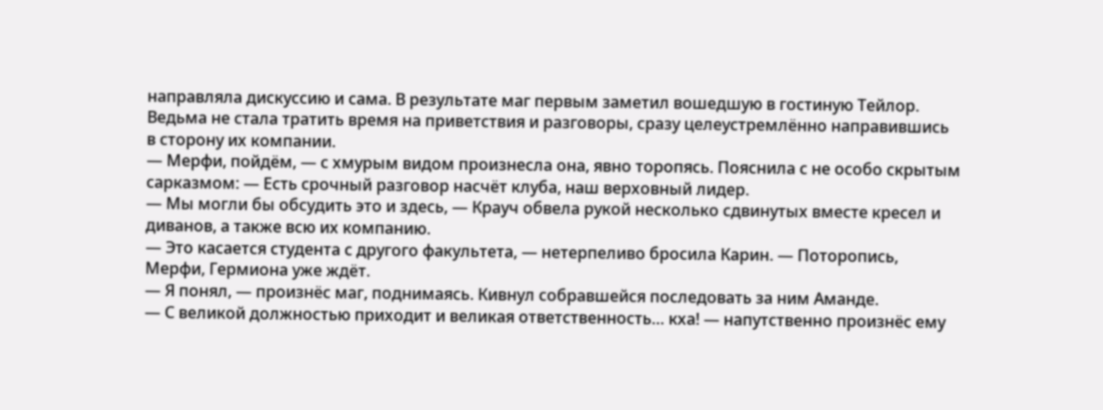направляла дискуссию и сама. В результате маг первым заметил вошедшую в гостиную Тейлор. Ведьма не стала тратить время на приветствия и разговоры, сразу целеустремлённо направившись в сторону их компании.
— Мерфи, пойдём, — с хмурым видом произнесла она, явно торопясь. Пояснила с не особо скрытым сарказмом: — Есть срочный разговор насчёт клуба, наш верховный лидер.
— Мы могли бы обсудить это и здесь, — Крауч обвела рукой несколько сдвинутых вместе кресел и диванов, а также всю их компанию.
— Это касается студента с другого факультета, — нетерпеливо бросила Карин. — Поторопись, Мерфи, Гермиона уже ждёт.
— Я понял, — произнёс маг, поднимаясь. Кивнул собравшейся последовать за ним Аманде.
— С великой должностью приходит и великая ответственность… кха! — напутственно произнёс ему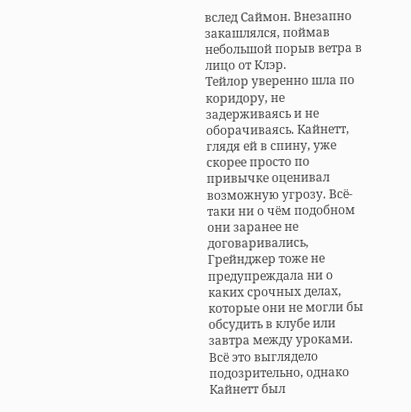вслед Саймон. Внезапно закашлялся, поймав небольшой порыв ветра в лицо от Клэр.
Тейлор уверенно шла по коридору, не задерживаясь и не оборачиваясь. Кайнетт, глядя ей в спину, уже скорее просто по привычке оценивал возможную угрозу. Всё-таки ни о чём подобном они заранее не договаривались, Грейнджер тоже не предупреждала ни о каких срочных делах, которые они не могли бы обсудить в клубе или завтра между уроками. Всё это выглядело подозрительно, однако Кайнетт был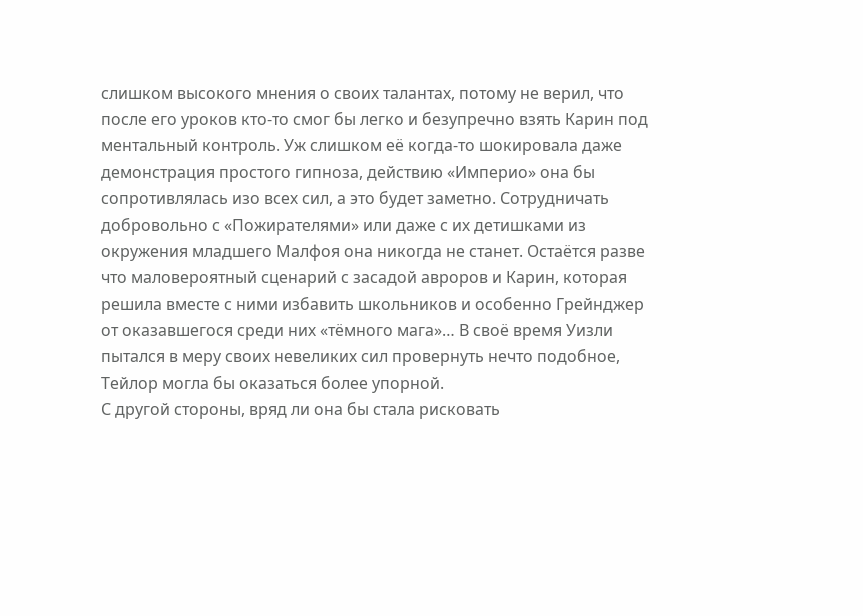слишком высокого мнения о своих талантах, потому не верил, что после его уроков кто-то смог бы легко и безупречно взять Карин под ментальный контроль. Уж слишком её когда-то шокировала даже демонстрация простого гипноза, действию «Империо» она бы сопротивлялась изо всех сил, а это будет заметно. Сотрудничать добровольно с «Пожирателями» или даже с их детишками из окружения младшего Малфоя она никогда не станет. Остаётся разве что маловероятный сценарий с засадой авроров и Карин, которая решила вместе с ними избавить школьников и особенно Грейнджер от оказавшегося среди них «тёмного мага»… В своё время Уизли пытался в меру своих невеликих сил провернуть нечто подобное, Тейлор могла бы оказаться более упорной.
С другой стороны, вряд ли она бы стала рисковать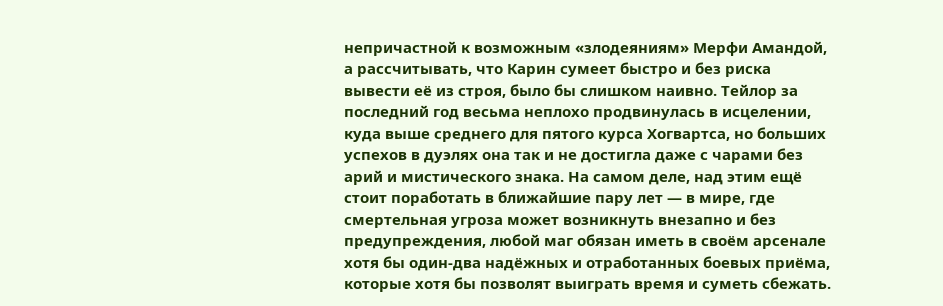непричастной к возможным «злодеяниям» Мерфи Амандой, а рассчитывать, что Карин сумеет быстро и без риска вывести её из строя, было бы слишком наивно. Тейлор за последний год весьма неплохо продвинулась в исцелении, куда выше среднего для пятого курса Хогвартса, но больших успехов в дуэлях она так и не достигла даже с чарами без арий и мистического знака. На самом деле, над этим ещё стоит поработать в ближайшие пару лет — в мире, где смертельная угроза может возникнуть внезапно и без предупреждения, любой маг обязан иметь в своём арсенале хотя бы один-два надёжных и отработанных боевых приёма, которые хотя бы позволят выиграть время и суметь сбежать.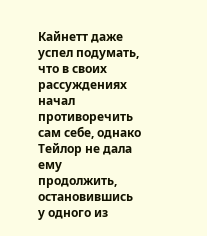Кайнетт даже успел подумать, что в своих рассуждениях начал противоречить сам себе, однако Тейлор не дала ему продолжить, остановившись у одного из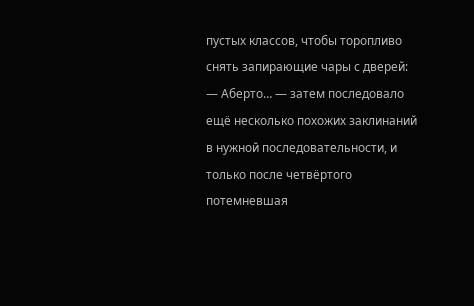пустых классов, чтобы торопливо снять запирающие чары с дверей:
— Аберто… — затем последовало ещё несколько похожих заклинаний в нужной последовательности, и только после четвёртого потемневшая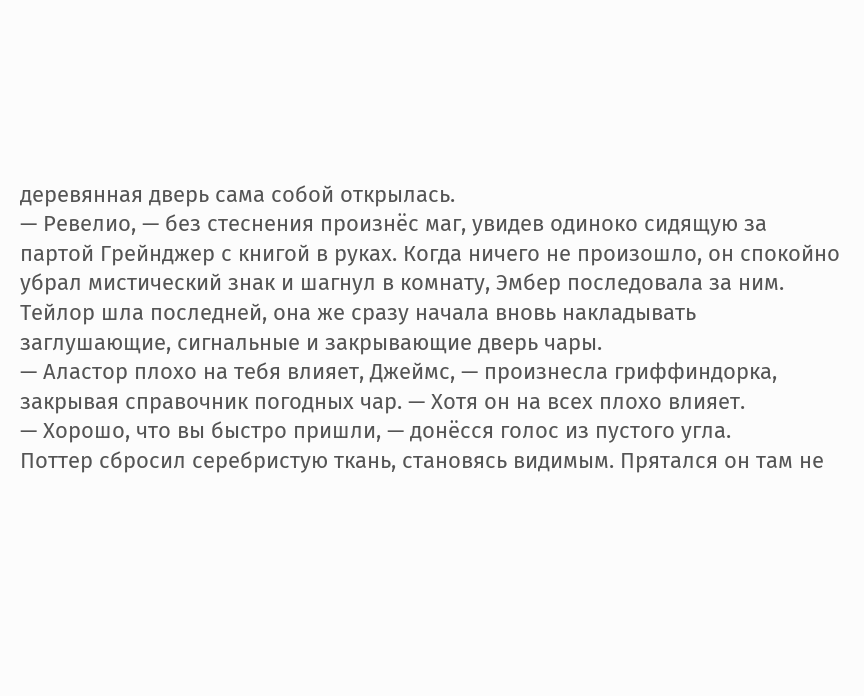деревянная дверь сама собой открылась.
— Ревелио, — без стеснения произнёс маг, увидев одиноко сидящую за партой Грейнджер с книгой в руках. Когда ничего не произошло, он спокойно убрал мистический знак и шагнул в комнату, Эмбер последовала за ним. Тейлор шла последней, она же сразу начала вновь накладывать заглушающие, сигнальные и закрывающие дверь чары.
— Аластор плохо на тебя влияет, Джеймс, — произнесла гриффиндорка, закрывая справочник погодных чар. — Хотя он на всех плохо влияет.
— Хорошо, что вы быстро пришли, — донёсся голос из пустого угла.
Поттер сбросил серебристую ткань, становясь видимым. Прятался он там не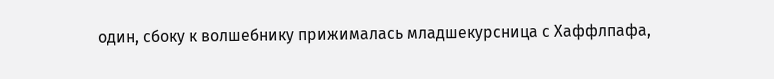один, сбоку к волшебнику прижималась младшекурсница с Хаффлпафа,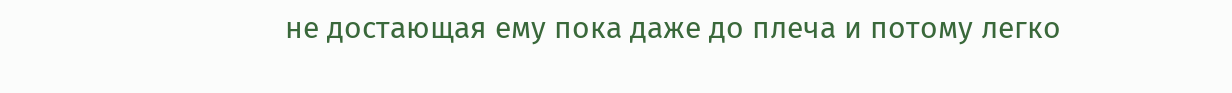не достающая ему пока даже до плеча и потому легко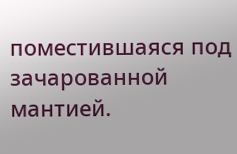поместившаяся под зачарованной мантией.